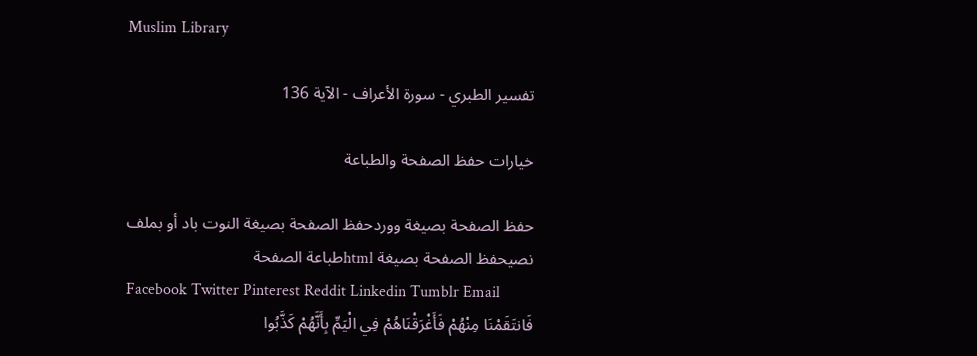Muslim Library

تفسير الطبري - سورة الأعراف - الآية 136

خيارات حفظ الصفحة والطباعة

حفظ الصفحة بصيغة ووردحفظ الصفحة بصيغة النوت باد أو بملف نصيحفظ الصفحة بصيغة htmlطباعة الصفحة
Facebook Twitter Pinterest Reddit Linkedin Tumblr Email
فَانتَقَمْنَا مِنْهُمْ فَأَغْرَقْنَاهُمْ فِي الْيَمِّ بِأَنَّهُمْ كَذَّبُوا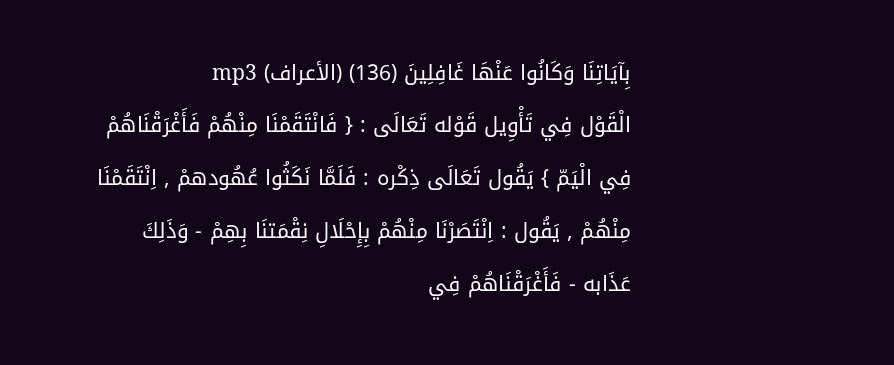بِآيَاتِنَا وَكَانُوا عَنْهَا غَافِلِينَ (136) (الأعراف) mp3
الْقَوْل فِي تَأْوِيل قَوْله تَعَالَى : { فَانْتَقَمْنَا مِنْهُمْ فَأَغْرَقْنَاهُمْ فِي الْيَمّ } يَقُول تَعَالَى ذِكْره : فَلَمَّا نَكَثُوا عُهُودهمْ , اِنْتَقَمْنَا مِنْهُمْ , يَقُول : اِنْتَصَرْنَا مِنْهُمْ بِإِحْلَالِ نِقْمَتنَا بِهِمْ - وَذَلِكَ عَذَابه - فَأَغْرَقْنَاهُمْ فِي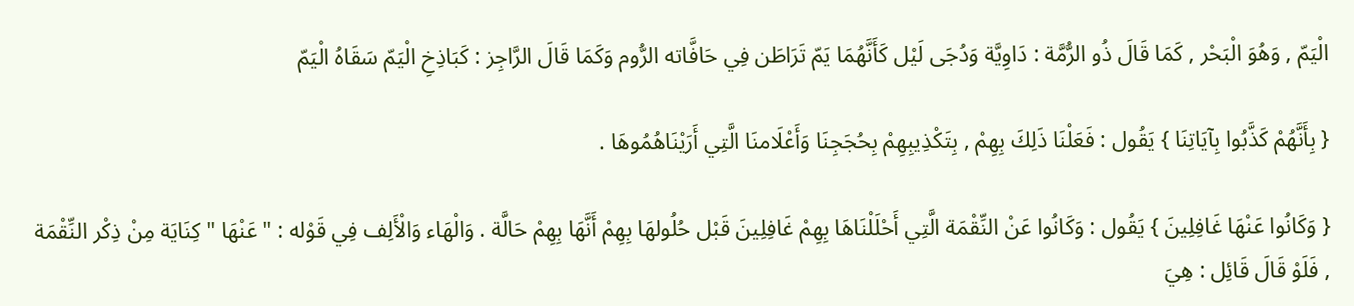الْيَمّ , وَهُوَ الْبَحْر , كَمَا قَالَ ذُو الرُّمَّة : دَاوِيَّة وَدُجَى لَيْل كَأَنَّهُمَا يَمّ تَرَاطَن فِي حَافَّاته الرُّوم وَكَمَا قَالَ الرَّاجِز : كَبَاذِخِ الْيَمّ سَقَاهُ الْيَمّ

{ بِأَنَّهُمْ كَذَّبُوا بِآيَاتِنَا } يَقُول : فَعَلْنَا ذَلِكَ بِهِمْ , بِتَكْذِيبِهِمْ بِحُجَجِنَا وَأَعْلَامنَا الَّتِي أَرَيْنَاهُمُوهَا .

{ وَكَانُوا عَنْهَا غَافِلِينَ } يَقُول : وَكَانُوا عَنْ النِّقْمَة الَّتِي أَحْلَلْنَاهَا بِهِمْ غَافِلِينَ قَبْل حُلُولهَا بِهِمْ أَنَّهَا بِهِمْ حَالَّة . وَالْهَاء وَالْأَلِف فِي قَوْله : " عَنْهَا " كِنَايَة مِنْ ذِكْر النِّقْمَة , فَلَوْ قَالَ قَائِل : هِيَ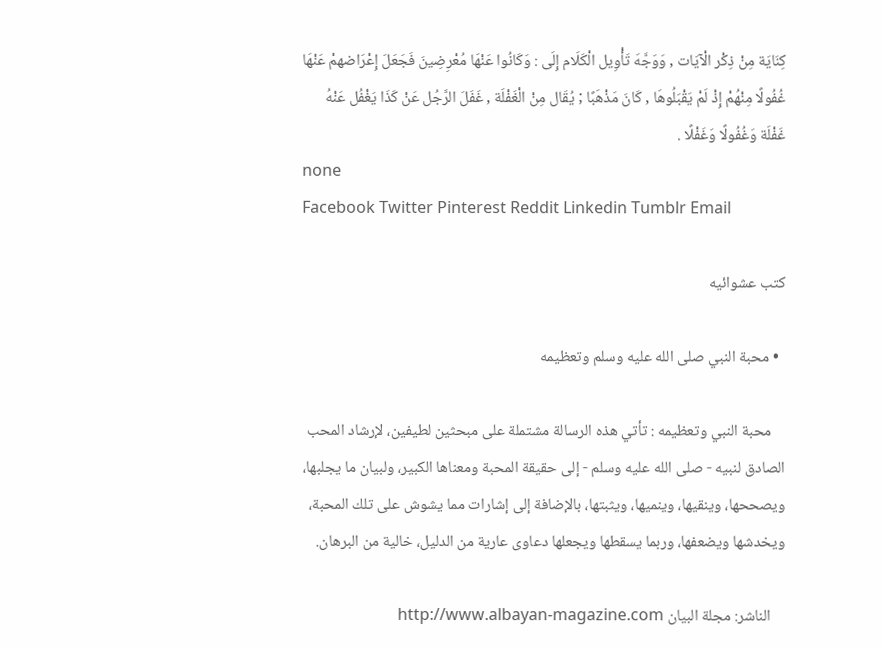كِنَايَة مِنْ ذِكْر الْآيَات , وَوَجَّهَ تَأْوِيل الْكَلَام إِلَى : وَكَانُوا عَنْهَا مُعْرِضِينَ فَجَعَلَ إِعْرَاضهمْ عَنْهَا غُفُولًا مِنْهُمْ إِذْ لَمْ يَقْبَلُوهَا , كَانَ مَذْهَبًا ; يُقَال مِنْ الْغَفْلَة , غَفَلَ الرَّجُل عَنْ كَذَا يَغْفُل عَنْهُ غَفْلَة وَغُفُولًا وَغَفْلًا .
none
Facebook Twitter Pinterest Reddit Linkedin Tumblr Email

كتب عشوائيه

  • محبة النبي صلى الله عليه وسلم وتعظيمه

    محبة النبي وتعظيمه : تأتي هذه الرسالة مشتملة على مبحثين لطيفين، لإرشاد المحب الصادق لنبيه - صلى الله عليه وسلم - إلى حقيقة المحبة ومعناها الكبير، ولبيان ما يجلبها، ويصححها، وينقيها، وينميها، ويثبتها، بالإضافة إلى إشارات مما يشوش على تلك المحبة، ويخدشها ويضعفها، وربما يسقطها ويجعلها دعاوى عارية من الدليل، خالية من البرهان.

    الناشر: مجلة البيان http://www.albayan-magazine.com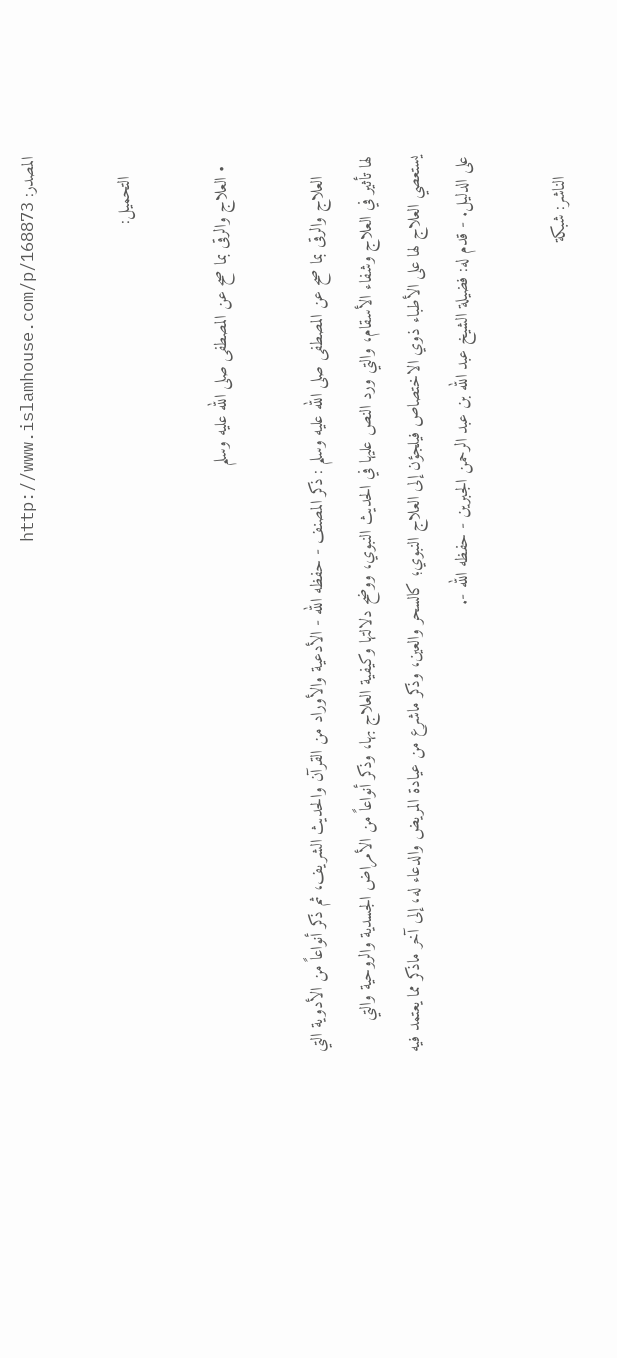المصدر: http://www.islamhouse.com/p/168873

    التحميل:

  • العلاج والرقى بما صح عن المصطفى صلى الله عليه وسلم

    العلاج والرقى بما صح عن المصطفى صلى الله عليه وسلم : ذكر المصنف - حفظه الله - الأدعية والأوراد من القرآن والحديث الشريف، ثم ذكر أنواعاً من الأدوية التي لها تأثير في العلاج وشفاء الأسقام، والتي ورد النص عليها في الحديث النبوي، ووضح دلالتها وكيفية العلاج بها، وذكر أنواعاً من الأمراض الجسدية والروحية والتي يستعصي العلاج لها على الأطباء ذوي الاختصاص فيلجؤن إلى العلاج النبوي؛ كالسحر والعين، وذكر ماشرع من عيادة المريض والدعاء له، إلى آخر ماذكر مما يعتمد فيه على الدليل. - قدم له: فضيلة الشيخ عبد الله بن عبد الرحمن الجبرين - حفظه الله -.

    الناشر: شبكة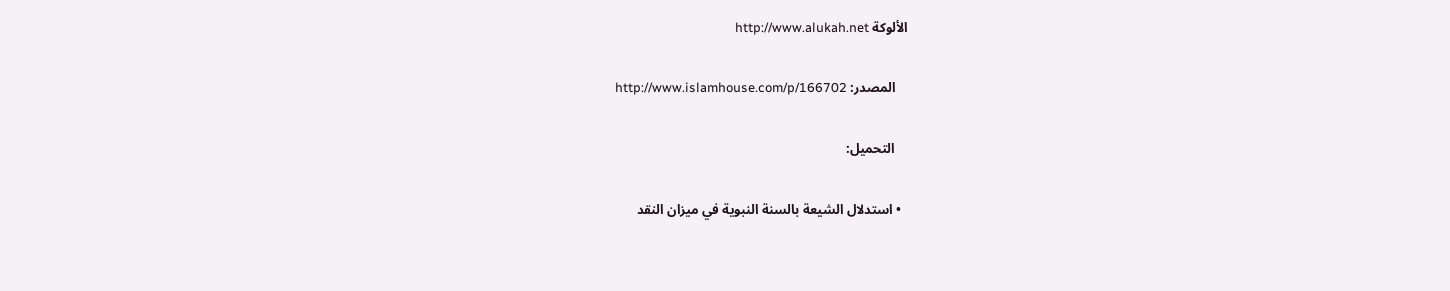الألوكة http://www.alukah.net

    المصدر: http://www.islamhouse.com/p/166702

    التحميل:

  • استدلال الشيعة بالسنة النبوية في ميزان النقد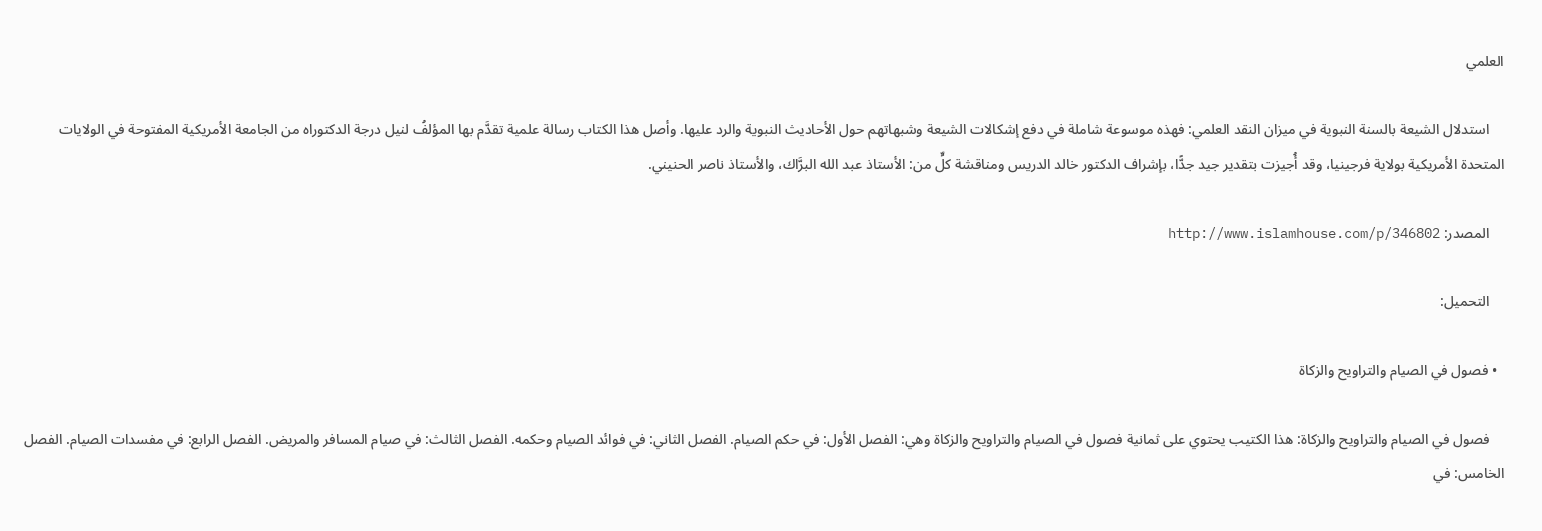العلمي

    استدلال الشيعة بالسنة النبوية في ميزان النقد العلمي: فهذه موسوعة شاملة في دفع إشكالات الشيعة وشبهاتهم حول الأحاديث النبوية والرد عليها. وأصل هذا الكتاب رسالة علمية تقدَّم بها المؤلفُ لنيل درجة الدكتوراه من الجامعة الأمريكية المفتوحة في الولايات المتحدة الأمريكية بولاية فرجينيا، وقد أُجيزت بتقدير جيد جدًّا، بإشراف الدكتور خالد الدريس ومناقشة كلٍّ من: الأستاذ عبد الله البرَّاك، والأستاذ ناصر الحنيني.

    المصدر: http://www.islamhouse.com/p/346802

    التحميل:

  • فصول في الصيام والتراويح والزكاة

    فصول في الصيام والتراويح والزكاة: هذا الكتيب يحتوي على ثمانية فصول في الصيام والتراويح والزكاة وهي: الفصل الأول: في حكم الصيام. الفصل الثاني: في فوائد الصيام وحكمه. الفصل الثالث: في صيام المسافر والمريض. الفصل الرابع: في مفسدات الصيام. الفصل الخامس: في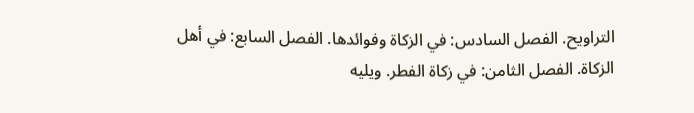التراويح. الفصل السادس: في الزكاة وفوائدها. الفصل السابع: في أهل الزكاة. الفصل الثامن: في زكاة الفطر. ويليه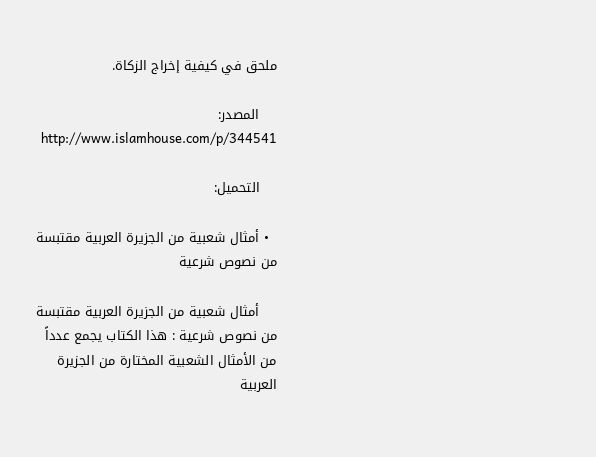ملحق في كيفية إخراج الزكاة.

    المصدر: http://www.islamhouse.com/p/344541

    التحميل:

  • أمثال شعبية من الجزيرة العربية مقتبسة من نصوص شرعية

    أمثال شعبية من الجزيرة العربية مقتبسة من نصوص شرعية : هذا الكتاب يجمع عدداً من الأمثال الشعبية المختارة من الجزيرة العربية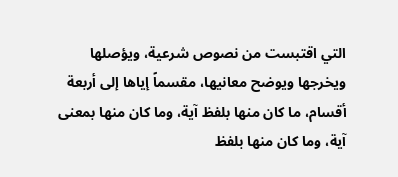التي اقتبست من نصوص شرعية، ويؤصلها ويخرجها ويوضح معانيها، مقسماً إياها إلى أربعة أقسام، ما كان منها بلفظ آية، وما كان منها بمعنى آية، وما كان منها بلفظ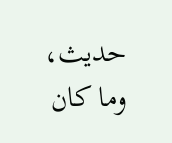حديث، وما كان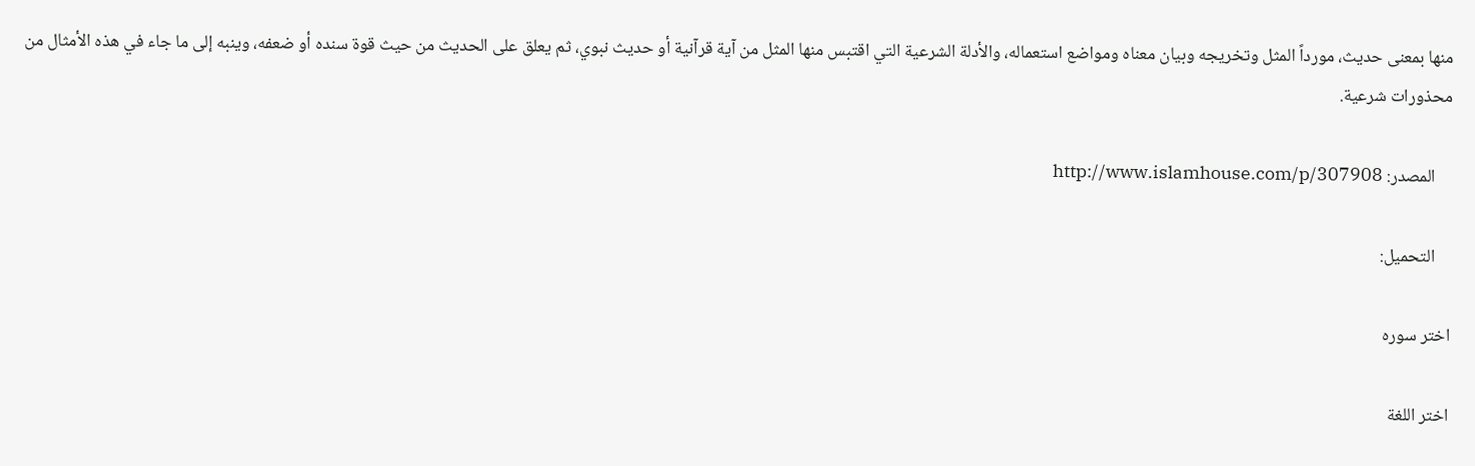منها بمعنى حديث، مورداً المثل وتخريجه وبيان معناه ومواضع استعماله، والأدلة الشرعية التي اقتبس منها المثل من آية قرآنية أو حديث نبوي، ثم يعلق على الحديث من حيث قوة سنده أو ضعفه، وينبه إلى ما جاء في هذه الأمثال من محذورات شرعية.

    المصدر: http://www.islamhouse.com/p/307908

    التحميل:

اختر سوره

اختر اللغة